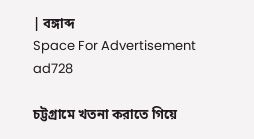| বঙ্গাব্দ
Space For Advertisement
ad728

চট্টগ্রামে খতনা করাতে গিয়ে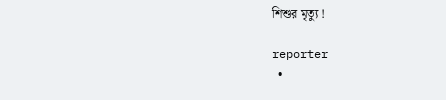শিশুর মৃত্যু !

reporter
  •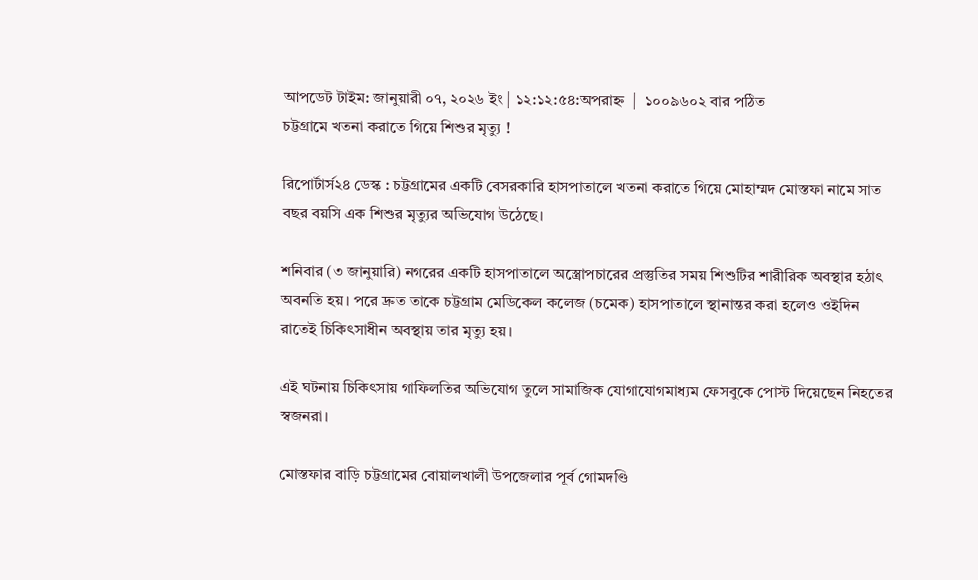আপডেট টাইম: জানুয়ারী ০৭, ২০২৬ ইং | ১২:১২:৫৪:অপরাহ্ন  |  ১০০৯৬০২ বার পঠিত
চট্টগ্রামে খতনা করাতে গিয়ে শিশুর মৃত্যু !

রিপোর্টার্স২৪ ডেস্ক : চট্টগ্রামের একটি বেসরকারি হাসপাতালে খতনা করাতে গিয়ে মোহাম্মদ মোস্তফা নামে সাত বছর বয়সি এক শিশুর মৃত্যুর অভিযোগ উঠেছে।

শনিবার (৩ জানুয়ারি) নগরের একটি হাসপাতালে অস্ত্রোপচারের প্রস্তুতির সময় শিশুটির শারীরিক অবস্থার হঠাৎ অবনতি হয়। পরে দ্রুত তাকে চট্টগ্রাম মেডিকেল কলেজ (চমেক) হাসপাতালে স্থানান্তর করা হলেও ওইদিন রাতেই চিকিৎসাধীন অবস্থায় তার মৃত্যু হয়।

এই ঘটনায় চিকিৎসায় গাফিলতির অভিযোগ তুলে সামাজিক যোগাযোগমাধ্যম ফেসবুকে পোস্ট দিয়েছেন নিহতের স্বজনরা।

মোস্তফার বাড়ি চট্টগ্রামের বোয়ালখালী উপজেলার পূর্ব গোমদণ্ডি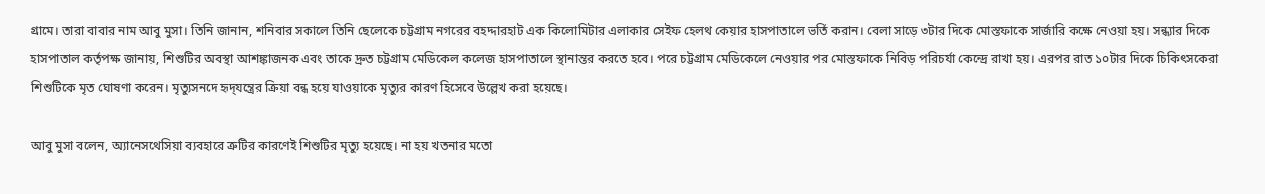গ্রামে। তারা বাবার নাম আবু মুসা। তিনি জানান, শনিবার সকালে তিনি ছেলেকে চট্টগ্রাম নগরের বহদ্দারহাট এক কিলোমিটার এলাকার সেইফ হেলথ কেয়ার হাসপাতালে ভর্তি করান। বেলা সাড়ে ৩টার দিকে মোস্তফাকে সার্জারি কক্ষে নেওয়া হয়। সন্ধ্যার দিকে হাসপাতাল কর্তৃপক্ষ জানায়, শিশুটির অবস্থা আশঙ্কাজনক এবং তাকে দ্রুত চট্টগ্রাম মেডিকেল কলেজ হাসপাতালে স্থানান্তর করতে হবে। পরে চট্টগ্রাম মেডিকেলে নেওয়ার পর মোস্তফাকে নিবিড় পরিচর্যা কেন্দ্রে রাখা হয়। এরপর রাত ১০টার দিকে চিকিৎসকেরা শিশুটিকে মৃত ঘোষণা করেন। মৃত্যুসনদে হৃদ্‌যন্ত্রের ক্রিয়া বন্ধ হয়ে যাওয়াকে মৃত্যুর কারণ হিসেবে উল্লেখ করা হয়েছে।

আবু মুসা বলেন, অ্যানেসথেসিয়া ব্যবহারে ত্রুটির কারণেই শিশুটির মৃত্যু হয়েছে। না হয় খতনার মতো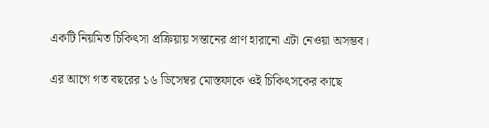একটি নিয়মিত চিকিৎসা প্রক্রিয়ায় সন্তানের প্রাণ হারানো এটা নেওয়া অসম্ভব।

এর আগে গত বছরের ১৬ ডিসেম্বর মোস্তফাকে ওই চিকিৎসকের কাছে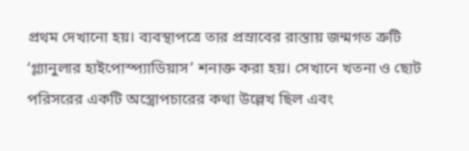প্রথম দেখানো হয়। ব্যবস্থাপত্রে তার প্রস্রাবের রাস্তায় জন্মগত ত্রুটি ‘গ্ল্যানুলার হাইপোস্প্যাডিয়াস’ শনাক্ত করা হয়। সেখানে খতনা ও ছোট পরিসরের একটি অস্ত্রোপচারের কথা উল্লেখ ছিল এবং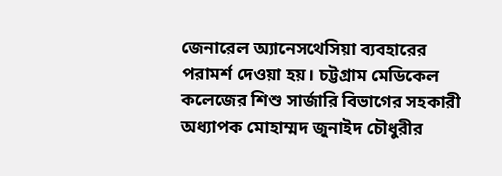জেনারেল অ্যানেসথেসিয়া ব্যবহারের পরামর্শ দেওয়া হয়। চট্টগ্রাম মেডিকেল কলেজের শিশু সার্জারি বিভাগের সহকারী অধ্যাপক মোহাম্মদ জুনাইদ চৌধুরীর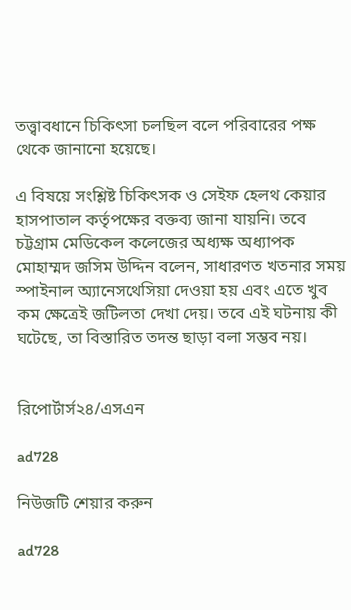তত্ত্বাবধানে চিকিৎসা চলছিল বলে পরিবারের পক্ষ থেকে জানানো হয়েছে।

এ বিষয়ে সংশ্লিষ্ট চিকিৎসক ও সেইফ হেলথ কেয়ার হাসপাতাল কর্তৃপক্ষের বক্তব্য জানা যায়নি। তবে চট্টগ্রাম মেডিকেল কলেজের অধ্যক্ষ অধ্যাপক মোহাম্মদ জসিম উদ্দিন বলেন, সাধারণত খতনার সময় স্পাইনাল অ্যানেসথেসিয়া দেওয়া হয় এবং এতে খুব কম ক্ষেত্রেই জটিলতা দেখা দেয়। তবে এই ঘটনায় কী ঘটেছে, তা বিস্তারিত তদন্ত ছাড়া বলা সম্ভব নয়।


রিপোর্টার্স২৪/এসএন

ad728

নিউজটি শেয়ার করুন

ad728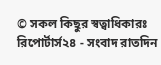© সকল কিছুর স্বত্বাধিকারঃ রিপোর্টার্স২৪ - সংবাদ রাতদিন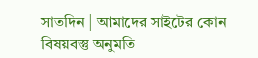সাতদিন | আমাদের সাইটের কোন বিষয়বস্তু অনুমতি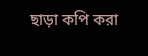ছাড়া কপি করা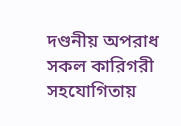দণ্ডনীয় অপরাধ
সকল কারিগরী সহযোগিতায়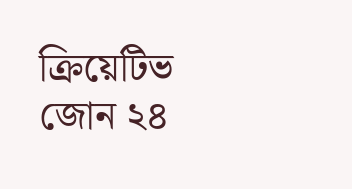ক্রিয়েটিভ জোন ২৪